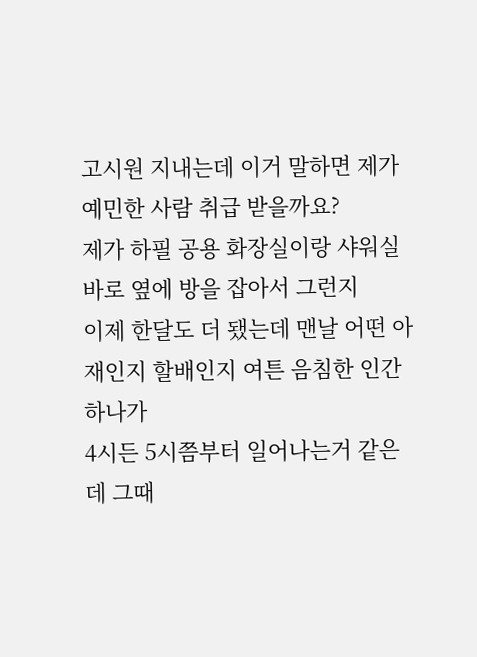고시원 지내는데 이거 말하면 제가 예민한 사람 취급 받을까요?
제가 하필 공용 화장실이랑 샤워실 바로 옆에 방을 잡아서 그런지
이제 한달도 더 됐는데 맨날 어떤 아재인지 할배인지 여튼 음침한 인간 하나가
4시든 5시쯤부터 일어나는거 같은데 그때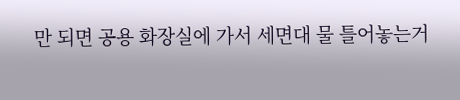만 되면 공용 화장실에 가서 세면대 물 틀어놓는거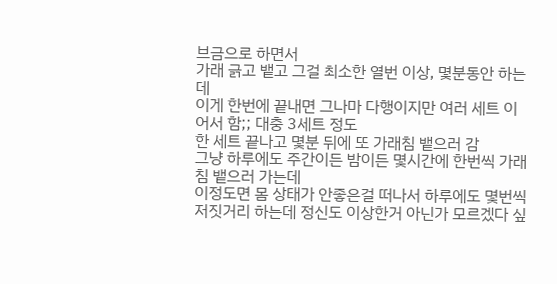브금으로 하면서
가래 긁고 뱉고 그걸 최소한 열번 이상, 몇분동안 하는데
이게 한번에 끝내면 그나마 다행이지만 여러 세트 이어서 함;; 대충 3세트 정도
한 세트 끝나고 몇분 뒤에 또 가래침 뱉으러 감
그냥 하루에도 주간이든 밤이든 몇시간에 한번씩 가래침 뱉으러 가는데
이정도면 몸 상태가 안좋은걸 떠나서 하루에도 몇번씩 저짓거리 하는데 정신도 이상한거 아닌가 모르겠다 싶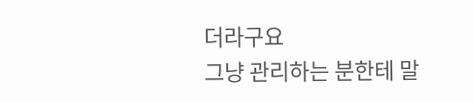더라구요
그냥 관리하는 분한테 말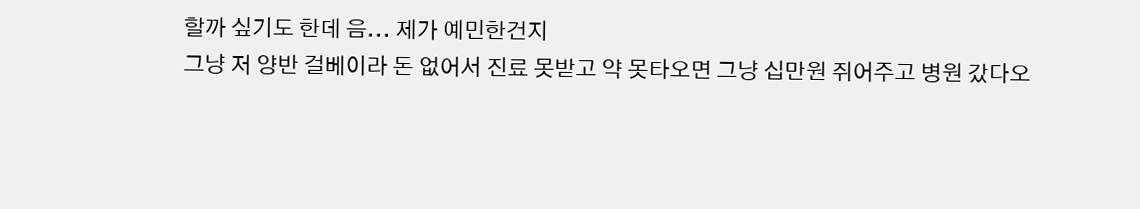할까 싶기도 한데 음... 제가 예민한건지
그냥 저 양반 걸베이라 돈 없어서 진료 못받고 약 못타오면 그냥 십만원 쥐어주고 병원 갔다오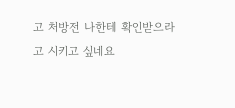고 처방전 나한테 확인받으라고 시키고 싶네요